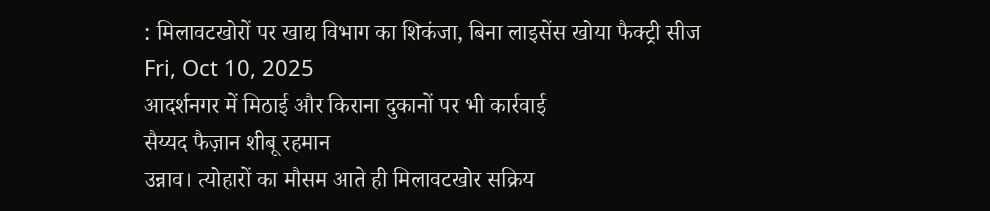: मिलावटखोरों पर खाद्य विभाग का शिकंजा, बिना लाइसेंस खोया फैक्ट्री सीज
Fri, Oct 10, 2025
आदर्शनगर में मिठाई और किराना दुकानों पर भी कार्रवाई
सैय्यद फैज़ान शीबू रहमान
उन्नाव। त्योहारों का मौसम आते ही मिलावटखोर सक्रिय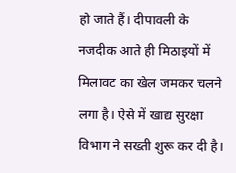हो जाते हैं। दीपावली के नजदीक आते ही मिठाइयों में मिलावट का खेल जमकर चलने लगा है। ऐसे में खाद्य सुरक्षा विभाग ने सख्ती शुरू कर दी है।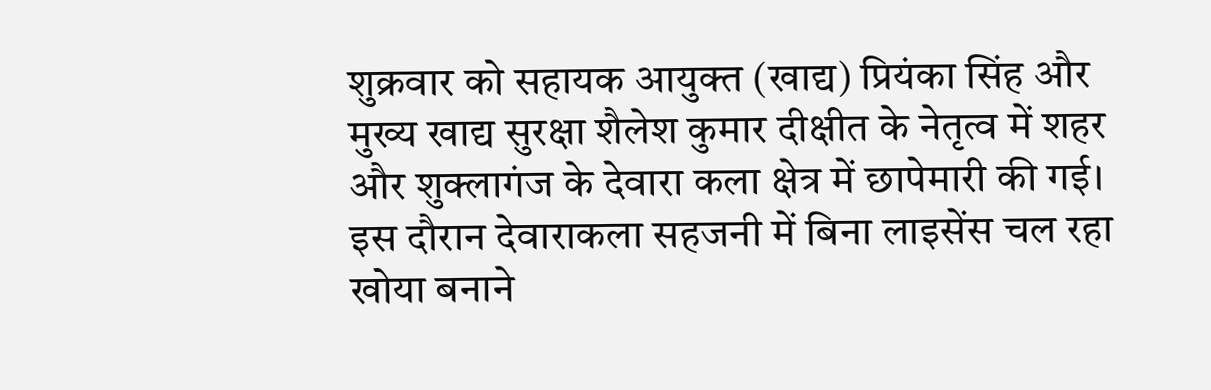शुक्रवार को सहायक आयुक्त (खाद्य) प्रियंका सिंह और मुख्य खाद्य सुरक्षा शैलेश कुमार दीक्षीत के नेतृत्व में शहर और शुक्लागंज के देवारा कला क्षेत्र में छापेमारी की गई। इस दौरान देवाराकला सहजनी में बिना लाइसेंस चल रहा खोया बनाने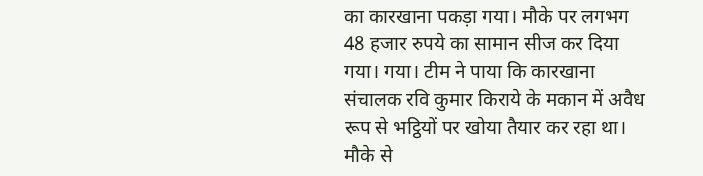का कारखाना पकड़ा गया। मौके पर लगभग 48 हजार रुपये का सामान सीज कर दिया गया। गया। टीम ने पाया कि कारखाना संचालक रवि कुमार किराये के मकान में अवैध रूप से भट्ठियों पर खोया तैयार कर रहा था। मौके से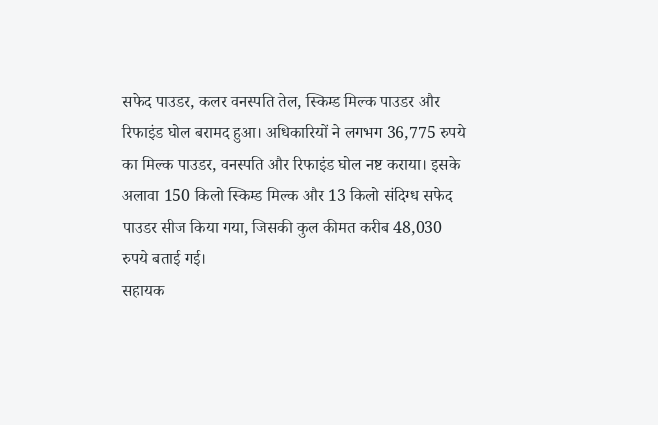सफेद पाउडर, कलर वनस्पति तेल, स्किम्ड मिल्क पाउडर और रिफाइंड घोल बरामद हुआ। अधिकारियों ने लगभग 36,775 रुपये का मिल्क पाउडर, वनस्पति और रिफाइंड घोल नष्ट कराया। इसके अलावा 150 किलो स्किम्ड मिल्क और 13 किलो संदिग्ध सफेद पाउडर सीज किया गया, जिसकी कुल कीमत करीब 48,030 रुपये बताई गई।
सहायक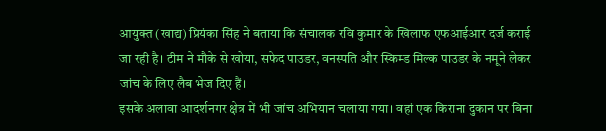आयुक्त (खाद्य) प्रियंका सिंह ने बताया कि संचालक रवि कुमार के खिलाफ एफआईआर दर्ज कराई जा रही है। टीम ने मौके से खोया, सफेद पाउडर, वनस्पति और स्किम्ड मिल्क पाउडर के नमूने लेकर जांच के लिए लैब भेज दिए हैं।
इसके अलावा आदर्शनगर क्षेत्र में भी जांच अभियान चलाया गया। वहां एक किराना दुकान पर बिना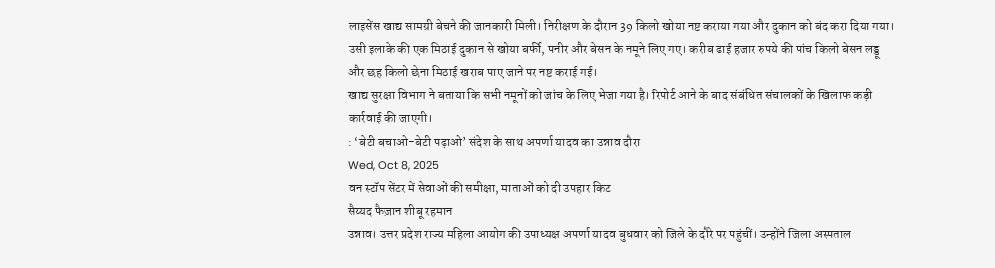लाइसेंस खाद्य सामग्री बेचने की जानकारी मिली। निरीक्षण के दौरान 39 किलो खोया नष्ट कराया गया और दुकान को बंद करा दिया गया। उसी इलाके की एक मिठाई दुकान से खोया बर्फी, पनीर और बेसन के नमूने लिए गए। करीब ढाई हजार रुपये की पांच किलो बेसन लड्डू और छह किलो छेना मिठाई खराब पाए जाने पर नष्ट कराई गई।
खाद्य सुरक्षा विभाग ने बताया कि सभी नमूनों को जांच के लिए भेजा गया है। रिपोर्ट आने के बाद संबंधित संचालकों के खिलाफ कड़ी कार्रवाई की जाएगी।
: ‘बेटी बचाओ-बेटी पढ़ाओ’ संदेश के साथ अपर्णा यादव का उन्नाव दौरा
Wed, Oct 8, 2025
वन स्टॉप सेंटर में सेवाओं की समीक्षा, माताओं को दी उपहार किट
सैय्यद फैज़ान शीबू रहमान
उन्नाव। उत्तर प्रदेश राज्य महिला आयोग की उपाध्यक्ष अपर्णा यादव बुधवार को जिले के दौरे पर पहुंचीं। उन्होंने जिला अस्पताल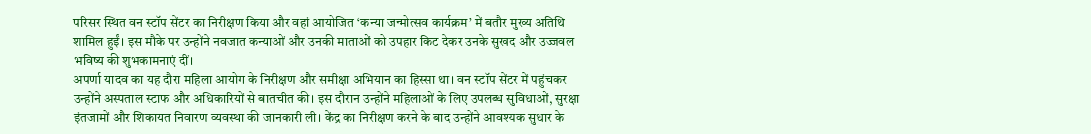परिसर स्थित वन स्टॉप सेंटर का निरीक्षण किया और वहां आयोजित ‘कन्या जन्मोत्सव कार्यक्रम’ में बतौर मुख्य अतिथि शामिल हुईं। इस मौके पर उन्होंने नवजात कन्याओं और उनकी माताओं को उपहार किट देकर उनके सुखद और उज्जवल भविष्य की शुभकामनाएं दीं।
अपर्णा यादव का यह दौरा महिला आयोग के निरीक्षण और समीक्षा अभियान का हिस्सा था। वन स्टॉप सेंटर में पहुंचकर उन्होंने अस्पताल स्टाफ और अधिकारियों से बातचीत की। इस दौरान उन्होंने महिलाओं के लिए उपलब्ध सुविधाओं, सुरक्षा इंतजामों और शिकायत निवारण व्यवस्था की जानकारी ली। केंद्र का निरीक्षण करने के बाद उन्होंने आवश्यक सुधार के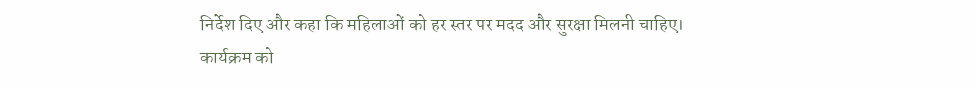निर्देश दिए और कहा कि महिलाओं को हर स्तर पर मदद और सुरक्षा मिलनी चाहिए।
कार्यक्रम को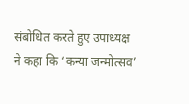संबोधित करते हुए उपाध्यक्ष ने कहा कि ‘कन्या जन्मोत्सव’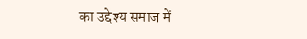का उद्देश्य समाज में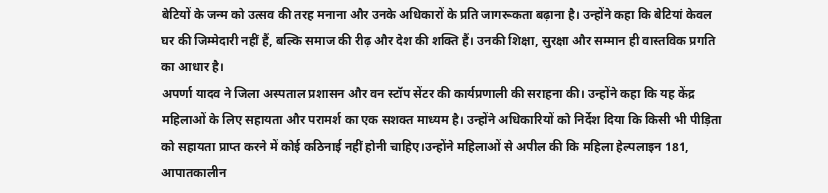बेटियों के जन्म को उत्सव की तरह मनाना और उनके अधिकारों के प्रति जागरूकता बढ़ाना है। उन्होंने कहा कि बेटियां केवल घर की जिम्मेदारी नहीं हैं, बल्कि समाज की रीढ़ और देश की शक्ति हैं। उनकी शिक्षा, सुरक्षा और सम्मान ही वास्तविक प्रगति का आधार है।
अपर्णा यादव ने जिला अस्पताल प्रशासन और वन स्टॉप सेंटर की कार्यप्रणाली की सराहना की। उन्होंने कहा कि यह केंद्र महिलाओं के लिए सहायता और परामर्श का एक सशक्त माध्यम है। उन्होंने अधिकारियों को निर्देश दिया कि किसी भी पीड़िता को सहायता प्राप्त करने में कोई कठिनाई नहीं होनी चाहिए।उन्होंने महिलाओं से अपील की कि महिला हेल्पलाइन 181, आपातकालीन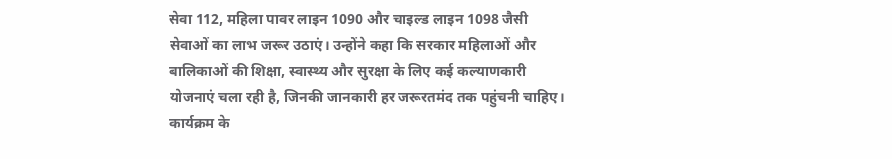सेवा 112, महिला पावर लाइन 1090 और चाइल्ड लाइन 1098 जैसी सेवाओं का लाभ जरूर उठाएं। उन्होंने कहा कि सरकार महिलाओं और बालिकाओं की शिक्षा, स्वास्थ्य और सुरक्षा के लिए कई कल्याणकारी योजनाएं चला रही है, जिनकी जानकारी हर जरूरतमंद तक पहुंचनी चाहिए।
कार्यक्रम के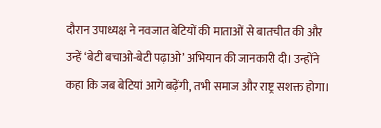दौरान उपाध्यक्ष ने नवजात बेटियों की माताओं से बातचीत की और उन्हें ‘बेटी बचाओ-बेटी पढ़ाओ’ अभियान की जानकारी दी। उन्होंने कहा कि जब बेटियां आगे बढ़ेंगी, तभी समाज और राष्ट्र सशक्त होगा।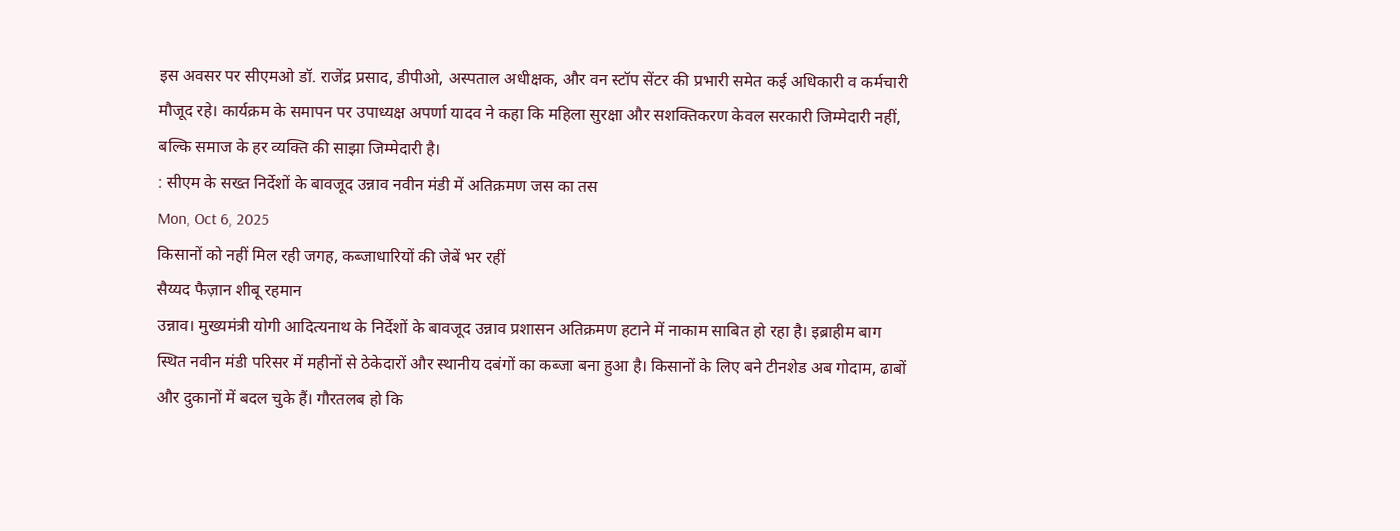इस अवसर पर सीएमओ डॉ. राजेंद्र प्रसाद, डीपीओ, अस्पताल अधीक्षक, और वन स्टॉप सेंटर की प्रभारी समेत कई अधिकारी व कर्मचारी मौजूद रहे। कार्यक्रम के समापन पर उपाध्यक्ष अपर्णा यादव ने कहा कि महिला सुरक्षा और सशक्तिकरण केवल सरकारी जिम्मेदारी नहीं, बल्कि समाज के हर व्यक्ति की साझा जिम्मेदारी है।
: सीएम के सख्त निर्देशों के बावजूद उन्नाव नवीन मंडी में अतिक्रमण जस का तस
Mon, Oct 6, 2025
किसानों को नहीं मिल रही जगह, कब्जाधारियों की जेबें भर रहीं
सैय्यद फैज़ान शीबू रहमान
उन्नाव। मुख्यमंत्री योगी आदित्यनाथ के निर्देशों के बावजूद उन्नाव प्रशासन अतिक्रमण हटाने में नाकाम साबित हो रहा है। इब्राहीम बाग स्थित नवीन मंडी परिसर में महीनों से ठेकेदारों और स्थानीय दबंगों का कब्जा बना हुआ है। किसानों के लिए बने टीनशेड अब गोदाम, ढाबों और दुकानों में बदल चुके हैं। गौरतलब हो कि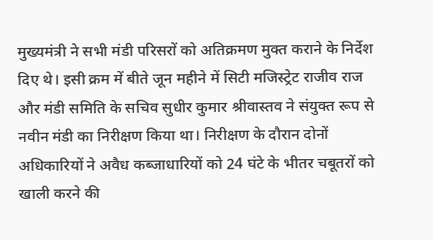मुख्यमंत्री ने सभी मंडी परिसरों को अतिक्रमण मुक्त कराने के निर्देश दिए थे। इसी क्रम में बीते जून महीने में सिटी मजिस्ट्रेट राजीव राज और मंडी समिति के सचिव सुधीर कुमार श्रीवास्तव ने संयुक्त रूप से नवीन मंडी का निरीक्षण किया था। निरीक्षण के दौरान दोनों अधिकारियों ने अवैध कब्जाधारियों को 24 घंटे के भीतर चबूतरों को खाली करने की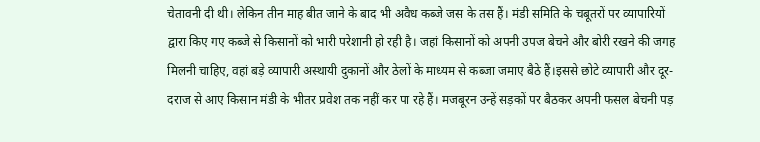चेतावनी दी थी। लेकिन तीन माह बीत जाने के बाद भी अवैध कब्जे जस के तस हैं। मंडी समिति के चबूतरों पर व्यापारियों द्वारा किए गए कब्जे से किसानों को भारी परेशानी हो रही है। जहां किसानों को अपनी उपज बेचने और बोरी रखने की जगह मिलनी चाहिए, वहां बड़े व्यापारी अस्थायी दुकानों और ठेलों के माध्यम से कब्जा जमाए बैठे हैं।इससे छोटे व्यापारी और दूर-दराज से आए किसान मंडी के भीतर प्रवेश तक नहीं कर पा रहे हैं। मजबूरन उन्हें सड़कों पर बैठकर अपनी फसल बेचनी पड़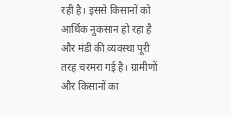रही है। इससे किसानों को आर्थिक नुकसान हो रहा है और मंडी की व्यवस्था पूरी तरह चरमरा गई है। ग्रामीणों और किसानों का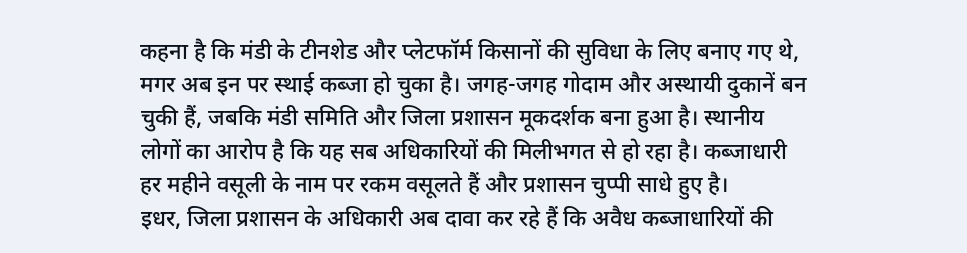कहना है कि मंडी के टीनशेड और प्लेटफॉर्म किसानों की सुविधा के लिए बनाए गए थे, मगर अब इन पर स्थाई कब्जा हो चुका है। जगह-जगह गोदाम और अस्थायी दुकानें बन चुकी हैं, जबकि मंडी समिति और जिला प्रशासन मूकदर्शक बना हुआ है। स्थानीय लोगों का आरोप है कि यह सब अधिकारियों की मिलीभगत से हो रहा है। कब्जाधारी हर महीने वसूली के नाम पर रकम वसूलते हैं और प्रशासन चुप्पी साधे हुए है।
इधर, जिला प्रशासन के अधिकारी अब दावा कर रहे हैं कि अवैध कब्जाधारियों की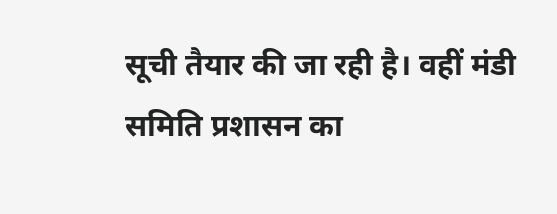सूची तैयार की जा रही है। वहीं मंडी समिति प्रशासन का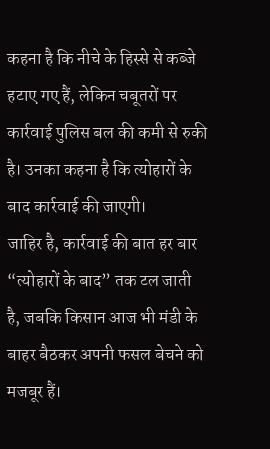कहना है कि नीचे के हिस्से से कब्जे हटाए गए हैं, लेकिन चबूतरों पर कार्रवाई पुलिस बल की कमी से रुकी है। उनका कहना है कि त्योहारों के बाद कार्रवाई की जाएगी।
जाहिर है, कार्रवाई की बात हर बार “त्योहारों के बाद” तक टल जाती है, जबकि किसान आज भी मंडी के बाहर बैठकर अपनी फसल बेचने को मजबूर हैं।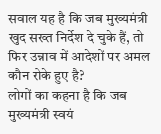सवाल यह है कि जब मुख्यमंत्री खुद सख्त निर्देश दे चुके हैं, तो फिर उन्नाव में आदेशों पर अमल कौन रोके हुए है?
लोगों का कहना है कि जब मुख्यमंत्री स्वयं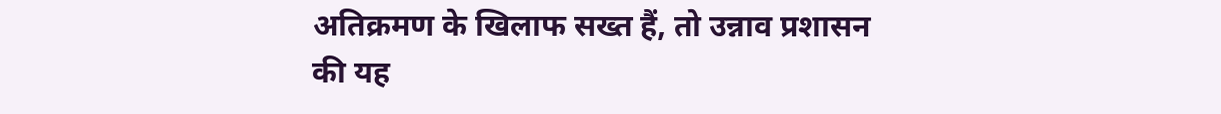अतिक्रमण के खिलाफ सख्त हैं, तो उन्नाव प्रशासन की यह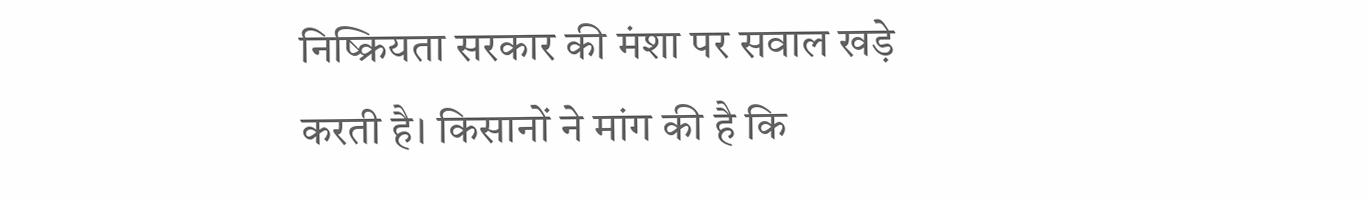निष्क्रियता सरकार की मंशा पर सवाल खड़े करती है। किसानों ने मांग की है कि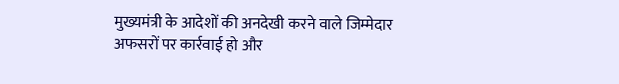मुख्यमंत्री के आदेशों की अनदेखी करने वाले जिम्मेदार अफसरों पर कार्रवाई हो और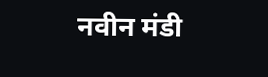नवीन मंडी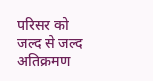परिसर को जल्द से जल्द अतिक्रमण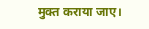मुक्त कराया जाए।